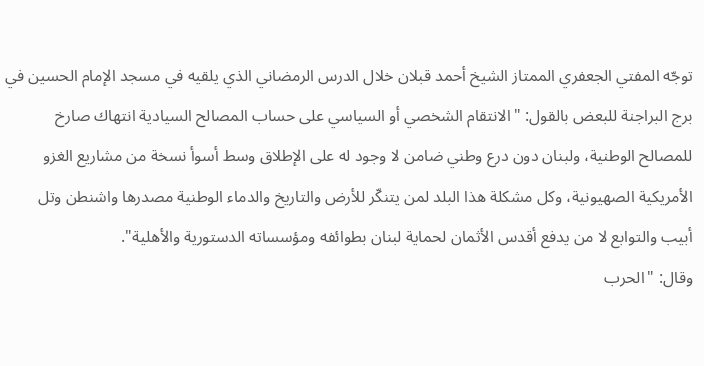توجّه المفتي الجعفري الممتاز الشيخ أحمد قبلان خلال الدرس الرمضاني الذي يلقيه في مسجد الإمام الحسين في برج البراجنة للبعض بالقول: "الانتقام الشخصي أو السياسي على حساب المصالح السيادية انتهاك صارخ للمصالح الوطنية، ولبنان دون درع وطني ضامن لا وجود له على الإطلاق وسط أسوأ نسخة من مشاريع الغزو الأمريكية الصهيونية، وكل مشكلة هذا البلد لمن يتنكّر للأرض والتاريخ والدماء الوطنية مصدرها واشنطن وتل أبيب والتوابع لا من يدفع أقدس الأثمان لحماية لبنان بطوائفه ومؤسساته الدستورية والأهلية".
وقال: "الحرب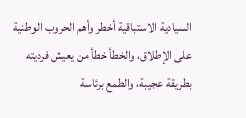السيادية الاستباقية أخطر وأهم الحروب الوطنية على الإطلاق، والخطأ خطأ من يعيش فرديته بطريقة عجيبة، والطمع برئاسة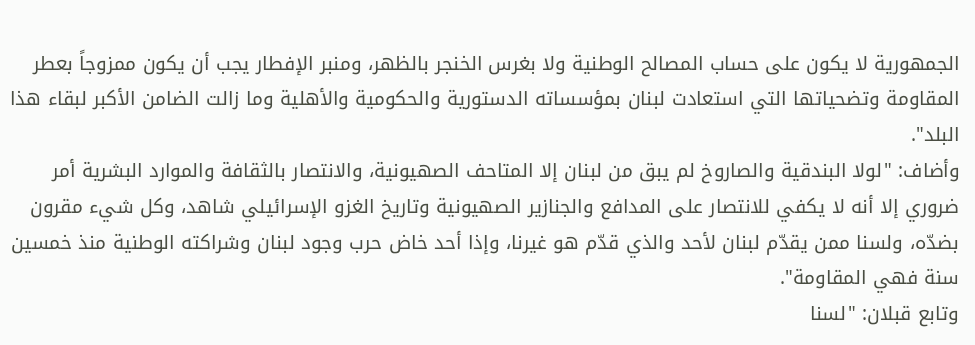الجمهورية لا يكون على حساب المصالح الوطنية ولا بغرس الخنجر بالظهر، ومنبر الإفطار يجب أن يكون ممزوجاً بعطر المقاومة وتضحياتها التي استعادت لبنان بمؤسساته الدستورية والحكومية والأهلية وما زالت الضامن الأكبر لبقاء هذا البلد".
وأضاف: "لولا البندقية والصاروخ لم يبق من لبنان إلا المتاحف الصهيونية، والانتصار بالثقافة والموارد البشرية أمر ضروري إلا أنه لا يكفي للانتصار على المدافع والجنازير الصهيونية وتاريخ الغزو الإسرائيلي شاهد، وكل شيء مقرون بضدّه، ولسنا ممن يقدّم لبنان لأحد والذي قدّم هو غيرنا، وإذا أحد خاض حرب وجود لبنان وشراكته الوطنية منذ خمسين سنة فهي المقاومة".
وتابع قبلان: "لسنا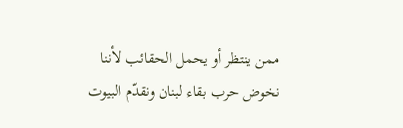ممن ينتظر أو يحمل الحقائب لأننا نخوض حرب بقاء لبنان ونقدّم البيوت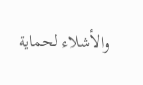والأشلاء لحماية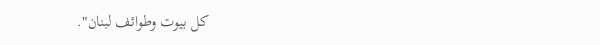كل بيوت وطوائف لبنان".